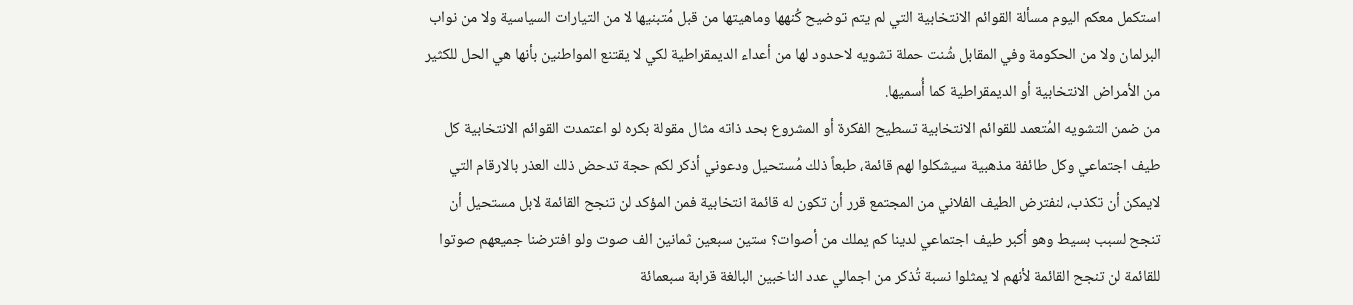استكمل معكم اليوم مسألة القوائم الانتخابية التي لم يتم توضيح كُنهها وماهيتها من قبل مُتبنيها لا من التيارات السياسية ولا من نواب البرلمان ولا من الحكومة وفي المقابل شُنت حملة تشويه لاحدود لها من أعداء الديمقراطية لكي لا يقتنع المواطنين بأنها هي الحل للكثير من الأمراض الانتخابية أو الديمقراطية كما أُسميها.
من ضمن التشويه المُتعمد للقوائم الانتخابية تسطيح الفكرة أو المشروع بحد ذاته مثال مقولة بكره لو اعتمدت القوائم الانتخابية كل طيف اجتماعي وكل طائفة مذهبية سيشكلوا لهم قائمة، طبعاً ذلك مُستحيل ودعوني أذكر لكم حجة تدحض ذلك العذر بالارقام التي لايمكن أن تكذب، لنفترض الطيف الفلاني من المجتمع قرر أن تكون له قائمة انتخابية فمن المؤكد لن تنجح القائمة لابل مستحيل أن تنجح لسبب بسيط وهو أكبر طيف اجتماعي لدينا كم يملك من أصوات؟ ستين سبعين ثمانين الف صوت ولو افترضنا جميعهم صوتوا للقائمة لن تنجح القائمة لأنهم لا يمثلوا نسبة تُذكر من اجمالي عدد الناخبين البالغة قرابة سبعمائة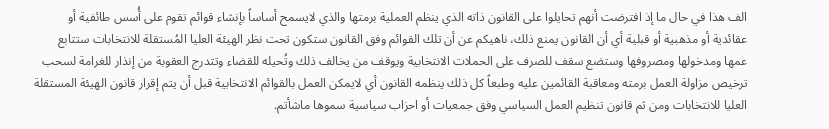الف هذا في حال ما إذ افترضت أنهم تحايلوا على القانون ذاته الذي ينظم العملية برمتها والذي لايسمح أساساً بإنشاء قوائم تقوم على أُسس طائفية أو عقائدية أو مذهبية أو قبلية أي أن القانون يمنع ذلك، ناهيكم عن أن تلك القوائم وفق القانون ستكون تحت نظر الهيئة العليا المُستقلة للانتخابات ستتابع عمها ومدخولها ومصروفها وستضع سقف للصرف على الحملات الانتخابية ويوقف من يخالف ذلك وتُحيله للقضاء وتتدرج العقوبة من إنذار للغرامة لسحب ترخيص مزاولة العمل برمته ومعاقبة القائمين عليه وطبعاً كل ذلك ينظمه القانون أي لايمكن العمل بالقوائم الانتخابية قبل أن يتم إقرار قانون الهيئة المستقلة العليا للانتخابات ومن ثم قانون تنظيم العمل السياسي وفق جمعيات أو احزاب سياسية سموها ماشأتم.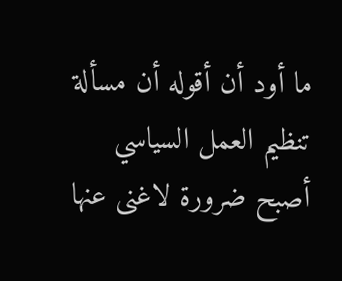ما أود أن أقوله أن مسألة تنظيم العمل السياسي أصبح ضرورة لاغنى عنها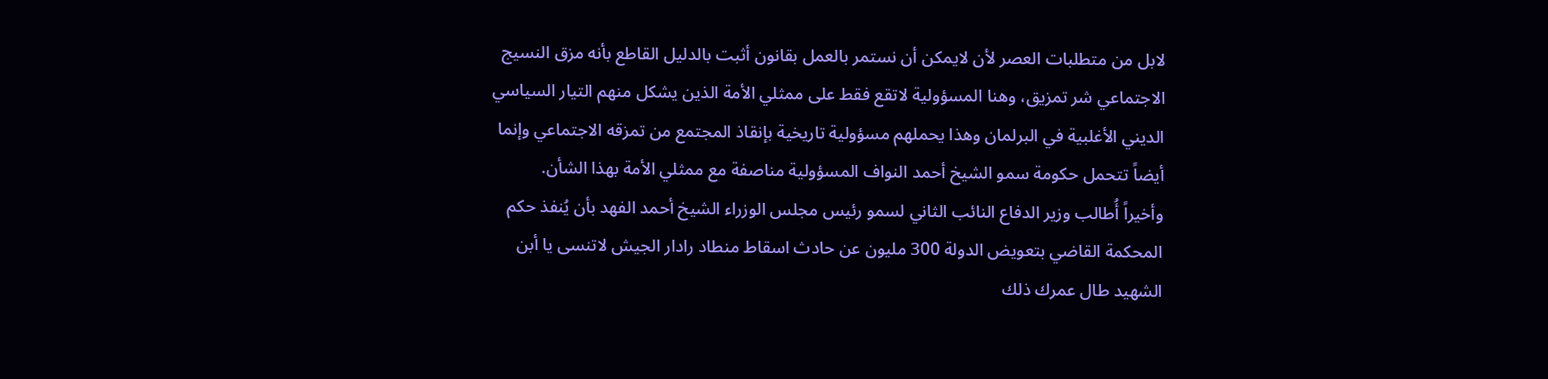لابل من متطلبات العصر لأن لايمكن أن نستمر بالعمل بقانون أثبت بالدليل القاطع بأنه مزق النسيج الاجتماعي شر تمزيق، وهنا المسؤولية لاتقع فقط على ممثلي الأمة الذين يشكل منهم التيار السياسي الديني الأغلبية في البرلمان وهذا يحملهم مسؤولية تاريخية بإنقاذ المجتمع من تمزقه الاجتماعي وإنما أيضاً تتحمل حكومة سمو الشيخ أحمد النواف المسؤولية مناصفة مع ممثلي الأمة بهذا الشأن.
وأخيراً أُطالب وزير الدفاع النائب الثاني لسمو رئيس مجلس الوزراء الشيخ أحمد الفهد بأن يُنفذ حكم المحكمة القاضي بتعويض الدولة 300 مليون عن حادث اسقاط منطاد رادار الجيش لاتنسى يا أبن الشهيد طال عمرك ذلك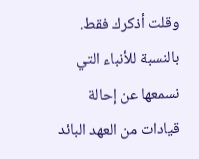وقلت أذكرك فقط.
بالنسبة للأنباء التي نسمعها عن إحالة قيادات من العهد البائد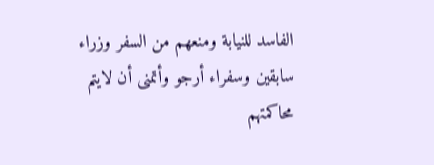الفاسد للنيابة ومنعهم من السفر وزراء سابقين وسفراء أرجو وأتمنى أن لايتم محاكمتهم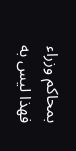بمحاكم وزراء فهذا ليس به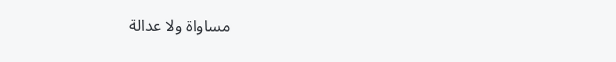مساواة ولا عدالة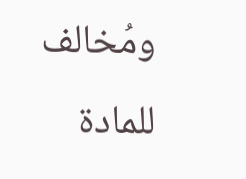ومُخالف للمادة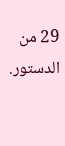29 من الدستور.